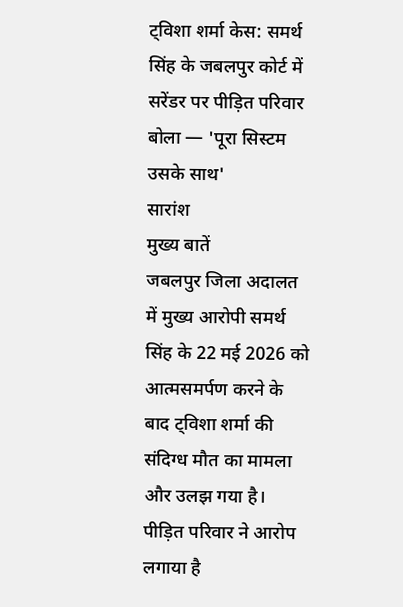ट्विशा शर्मा केस: समर्थ सिंह के जबलपुर कोर्ट में सरेंडर पर पीड़ित परिवार बोला — 'पूरा सिस्टम उसके साथ'
सारांश
मुख्य बातें
जबलपुर जिला अदालत में मुख्य आरोपी समर्थ सिंह के 22 मई 2026 को आत्मसमर्पण करने के बाद ट्विशा शर्मा की संदिग्ध मौत का मामला और उलझ गया है। पीड़ित परिवार ने आरोप लगाया है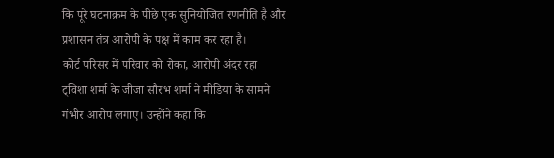कि पूरे घटनाक्रम के पीछे एक सुनियोजित रणनीति है और प्रशासन तंत्र आरोपी के पक्ष में काम कर रहा है।
कोर्ट परिसर में परिवार को रोका, आरोपी अंदर रहा
ट्विशा शर्मा के जीजा सौरभ शर्मा ने मीडिया के सामने गंभीर आरोप लगाए। उन्होंने कहा कि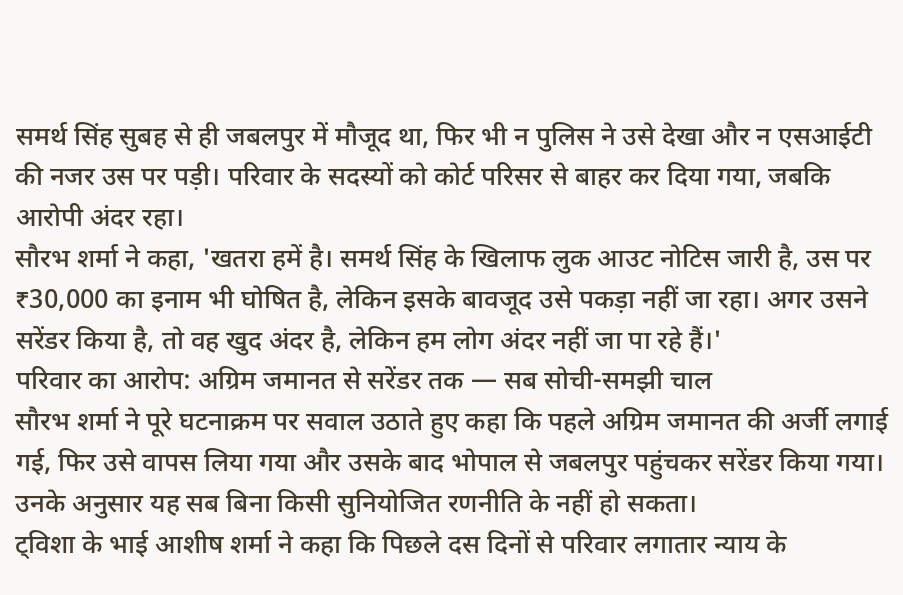समर्थ सिंह सुबह से ही जबलपुर में मौजूद था, फिर भी न पुलिस ने उसे देखा और न एसआईटी की नजर उस पर पड़ी। परिवार के सदस्यों को कोर्ट परिसर से बाहर कर दिया गया, जबकि आरोपी अंदर रहा।
सौरभ शर्मा ने कहा, 'खतरा हमें है। समर्थ सिंह के खिलाफ लुक आउट नोटिस जारी है, उस पर ₹30,000 का इनाम भी घोषित है, लेकिन इसके बावजूद उसे पकड़ा नहीं जा रहा। अगर उसने सरेंडर किया है, तो वह खुद अंदर है, लेकिन हम लोग अंदर नहीं जा पा रहे हैं।'
परिवार का आरोप: अग्रिम जमानत से सरेंडर तक — सब सोची-समझी चाल
सौरभ शर्मा ने पूरे घटनाक्रम पर सवाल उठाते हुए कहा कि पहले अग्रिम जमानत की अर्जी लगाई गई, फिर उसे वापस लिया गया और उसके बाद भोपाल से जबलपुर पहुंचकर सरेंडर किया गया। उनके अनुसार यह सब बिना किसी सुनियोजित रणनीति के नहीं हो सकता।
ट्विशा के भाई आशीष शर्मा ने कहा कि पिछले दस दिनों से परिवार लगातार न्याय के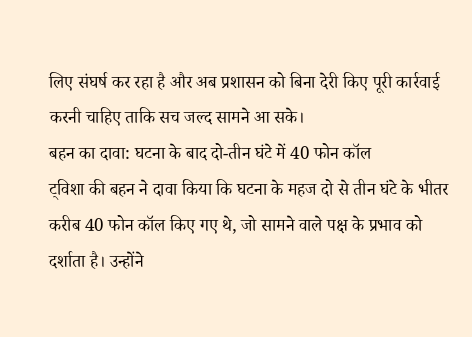लिए संघर्ष कर रहा है और अब प्रशासन को बिना देरी किए पूरी कार्रवाई करनी चाहिए ताकि सच जल्द सामने आ सके।
बहन का दावा: घटना के बाद दो-तीन घंटे में 40 फोन कॉल
ट्विशा की बहन ने दावा किया कि घटना के महज दो से तीन घंटे के भीतर करीब 40 फोन कॉल किए गए थे, जो सामने वाले पक्ष के प्रभाव को दर्शाता है। उन्होंने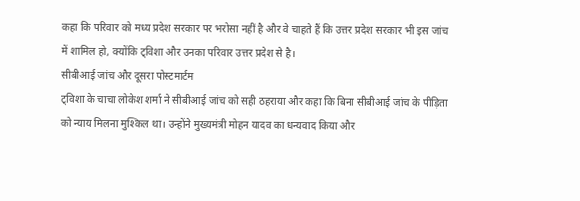कहा कि परिवार को मध्य प्रदेश सरकार पर भरोसा नहीं है और वे चाहते हैं कि उत्तर प्रदेश सरकार भी इस जांच में शामिल हो, क्योंकि ट्विशा और उनका परिवार उत्तर प्रदेश से है।
सीबीआई जांच और दूसरा पोस्टमार्टम
ट्विशा के चाचा लोकेश शर्मा ने सीबीआई जांच को सही ठहराया और कहा कि बिना सीबीआई जांच के पीड़िता को न्याय मिलना मुश्किल था। उन्होंने मुख्यमंत्री मोहन यादव का धन्यवाद किया और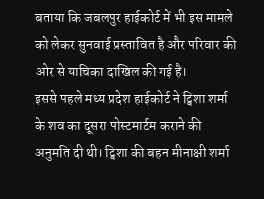बताया कि जबलपुर हाईकोर्ट में भी इस मामले को लेकर सुनवाई प्रस्तावित है और परिवार की ओर से याचिका दाखिल की गई है।
इससे पहले मध्य प्रदेश हाईकोर्ट ने ट्विशा शर्मा के शव का दूसरा पोस्टमार्टम कराने की अनुमति दी थी। ट्विशा की बहन मीनाक्षी शर्मा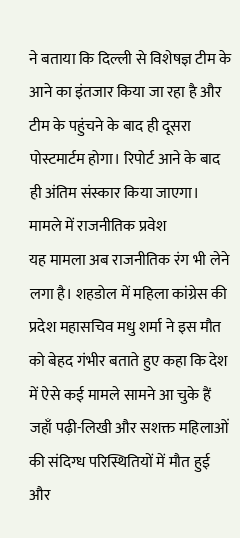ने बताया कि दिल्ली से विशेषज्ञ टीम के आने का इंतजार किया जा रहा है और टीम के पहुंचने के बाद ही दूसरा पोस्टमार्टम होगा। रिपोर्ट आने के बाद ही अंतिम संस्कार किया जाएगा।
मामले में राजनीतिक प्रवेश
यह मामला अब राजनीतिक रंग भी लेने लगा है। शहडोल में महिला कांग्रेस की प्रदेश महासचिव मधु शर्मा ने इस मौत को बेहद गंभीर बताते हुए कहा कि देश में ऐसे कई मामले सामने आ चुके हैं जहाँ पढ़ी-लिखी और सशक्त महिलाओं की संदिग्ध परिस्थितियों में मौत हुई और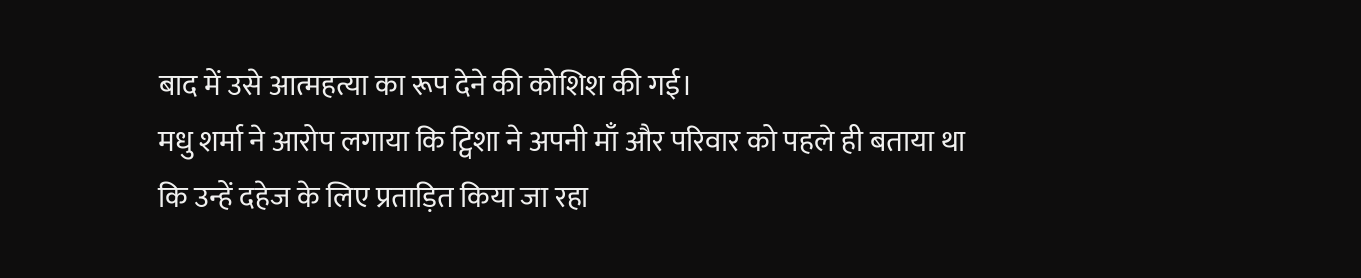बाद में उसे आत्महत्या का रूप देने की कोशिश की गई।
मधु शर्मा ने आरोप लगाया कि ट्विशा ने अपनी माँ और परिवार को पहले ही बताया था कि उन्हें दहेज के लिए प्रताड़ित किया जा रहा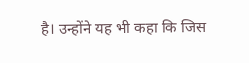है। उन्होंने यह भी कहा कि जिस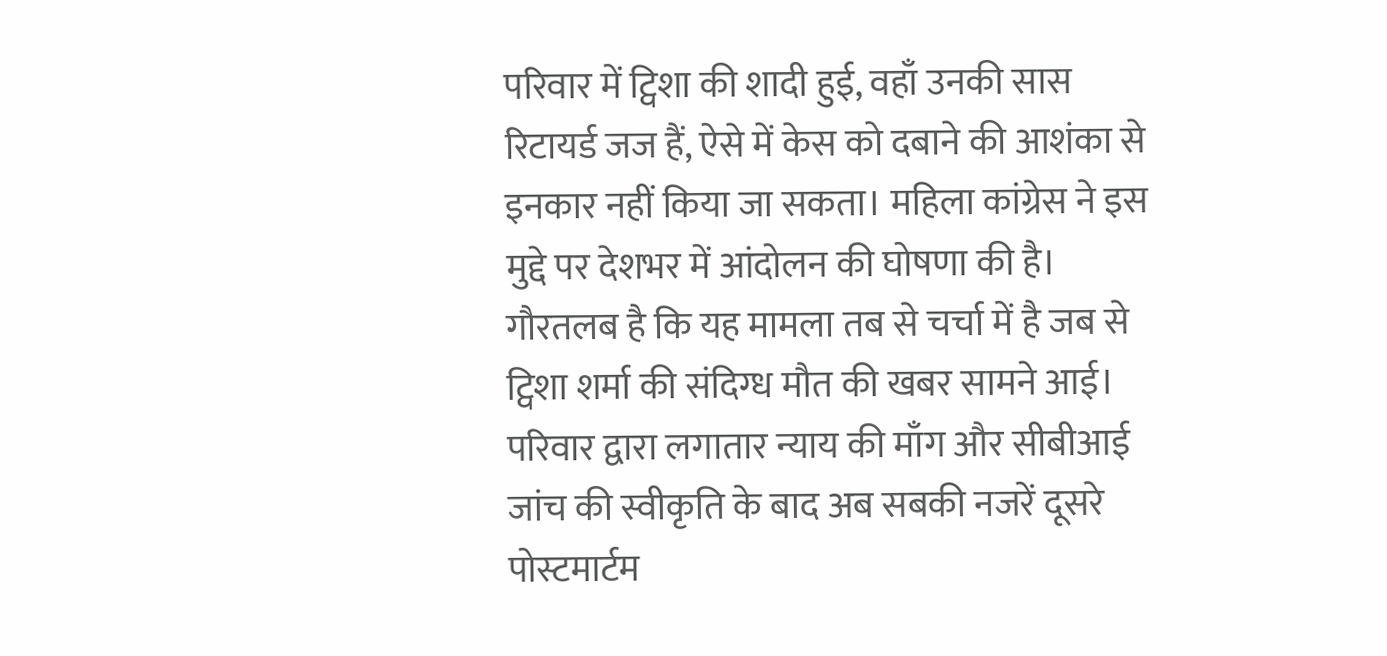परिवार में ट्विशा की शादी हुई, वहाँ उनकी सास रिटायर्ड जज हैं, ऐसे में केस को दबाने की आशंका से इनकार नहीं किया जा सकता। महिला कांग्रेस ने इस मुद्दे पर देशभर में आंदोलन की घोषणा की है।
गौरतलब है कि यह मामला तब से चर्चा में है जब से ट्विशा शर्मा की संदिग्ध मौत की खबर सामने आई। परिवार द्वारा लगातार न्याय की माँग और सीबीआई जांच की स्वीकृति के बाद अब सबकी नजरें दूसरे पोस्टमार्टम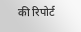की रिपोर्ट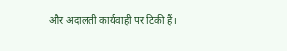और अदालती कार्यवाही पर टिकी हैं।